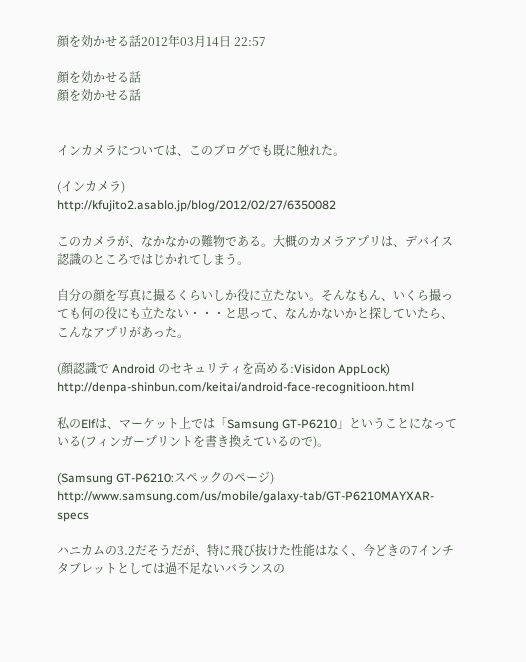顔を効かせる話2012年03月14日 22:57

顔を効かせる話
顔を効かせる話


インカメラについては、このブログでも既に触れた。

(インカメラ)
http://kfujito2.asablo.jp/blog/2012/02/27/6350082

このカメラが、なかなかの難物である。大概のカメラアプリは、デバイス認識のところではじかれてしまう。

自分の顔を写真に撮るくらいしか役に立たない。そんなもん、いくら撮っても何の役にも立たない・・・と思って、なんかないかと探していたら、こんなアプリがあった。

(顔認識で Android のセキュリティを高める:Visidon AppLock)
http://denpa-shinbun.com/keitai/android-face-recognitioon.html

私のElfは、マーケット上では「Samsung GT-P6210」ということになっている(フィンガープリントを書き換えているので)。

(Samsung GT-P6210:スペックのページ)
http://www.samsung.com/us/mobile/galaxy-tab/GT-P6210MAYXAR-specs

ハニカムの3.2だそうだが、特に飛び抜けた性能はなく、今どきの7インチタブレットとしては過不足ないバランスの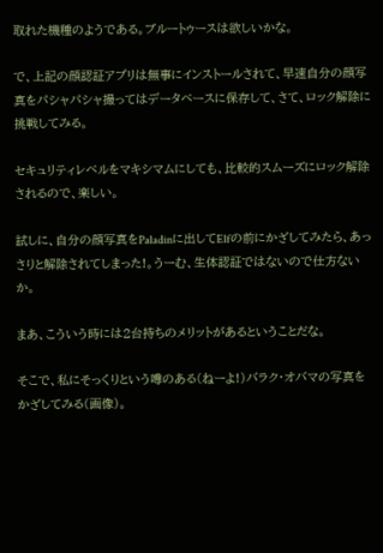取れた機種のようである。ブルートゥースは欲しいかな。

で、上記の顔認証アプリは無事にインストールされて、早速自分の顔写真をパシャパシャ撮ってはデータベースに保存して、さて、ロック解除に挑戦してみる。

セキュリティレベルをマキシマムにしても、比較的スムーズにロック解除されるので、楽しい。

試しに、自分の顔写真をPaladinに出してElfの前にかざしてみたら、あっさりと解除されてしまった!。うーむ、生体認証ではないので仕方ないか。

まあ、こういう時には2台持ちのメリットがあるということだな。

そこで、私にそっくりという噂のある(ねーよ!)バラク・オバマの写真をかざしてみる(画像)。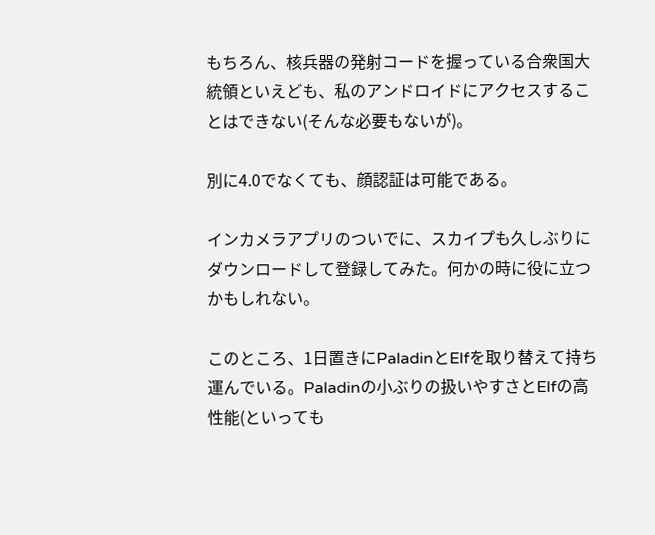もちろん、核兵器の発射コードを握っている合衆国大統領といえども、私のアンドロイドにアクセスすることはできない(そんな必要もないが)。

別に4.0でなくても、顔認証は可能である。

インカメラアプリのついでに、スカイプも久しぶりにダウンロードして登録してみた。何かの時に役に立つかもしれない。

このところ、1日置きにPaladinとElfを取り替えて持ち運んでいる。Paladinの小ぶりの扱いやすさとElfの高性能(といっても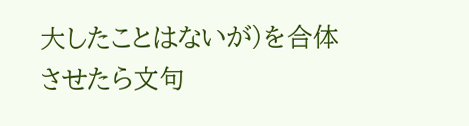大したことはないが)を合体させたら文句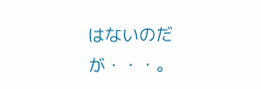はないのだが・・・。